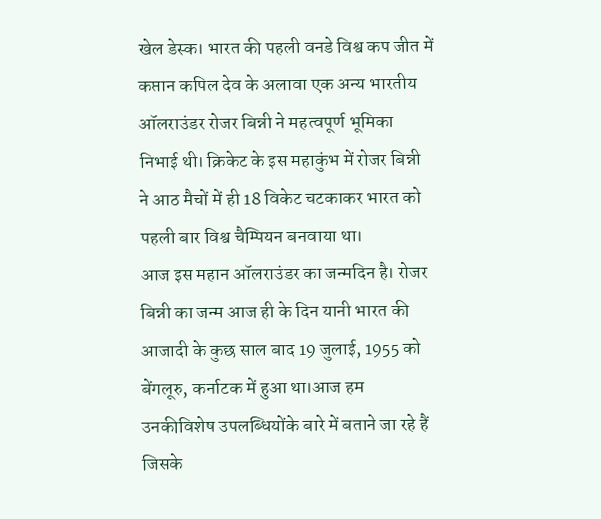खेल डेस्क। भारत की पहली वनडे विश्व कप जीत में कप्तान कपिल देव के अलावा एक अन्य भारतीय ऑलराउंडर रोजर बिन्नी ने महत्वपूर्ण भूमिका निभाई थी। क्रिकेट के इस महाकुंभ में रोजर बिन्नी ने आठ मैचों में ही 18 विकेट चटकाकर भारत को पहली बार विश्व चैम्पियन बनवाया था।
आज इस महान ऑलराउंडर का जन्मदिन है। रोजर बिन्नी का जन्म आज ही के दिन यानी भारत की आजादी के कुछ साल बाद 19 जुलाई, 1955 को बेंगलूरु, कर्नाटक में हुआ था।आज हम उनकीविशेष उपलब्धियोंके बारे में बताने जा रहे हैं जिसके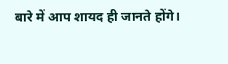बारे में आप शायद ही जानते होंगे।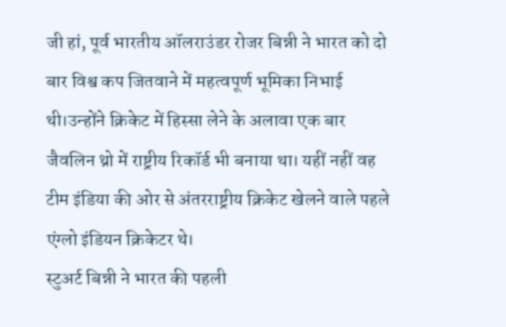जी हां, पूर्व भारतीय ऑलराउंडर रोजर बिन्नी ने भारत को दो बार विश्व कप जितवाने में महत्वपूर्ण भूमिका निभाई थी।उन्होंने क्रिकेट में हिस्सा लेने के अलावा एक बार जैवलिन थ्रो में राष्ट्रीय रिकॉर्ड भी बनाया था। यहीं नहीं वह टीम इंडिया की ओर से अंतरराष्ट्रीय क्रिकेट खेलने वाले पहले एंग्लो इंडियन क्रिकेटर थे।
स्टुअर्ट बिन्नी ने भारत की पहली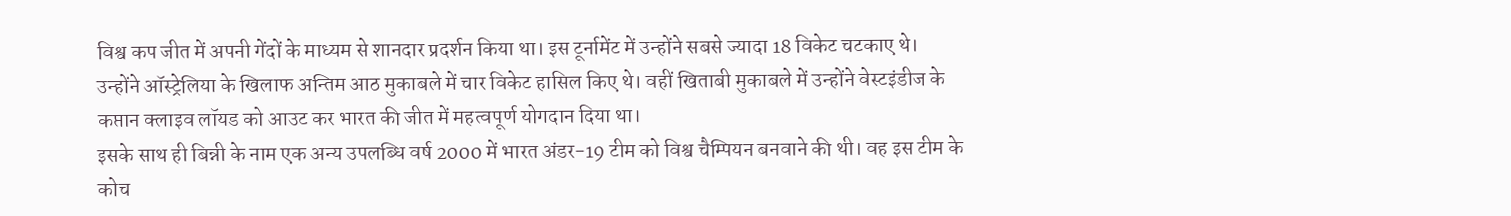विश्व कप जीत में अपनी गेंदों के माध्यम से शानदार प्रदर्शन किया था। इस टूर्नामेंट में उन्होंने सबसे ज्यादा 18 विकेट चटकाए थे।
उन्होंने ऑस्ट्रेलिया के खिलाफ अन्तिम आठ मुकाबले में चार विकेट हासिल किए थे। वहीं खिताबी मुकाबले में उन्होंने वेस्टइंडीज के कप्तान क्लाइव लॉयड को आउट कर भारत की जीत में महत्वपूर्ण योगदान दिया था।
इसके साथ ही बिन्नी के नाम एक अन्य उपलब्धि वर्ष 2000 में भारत अंडर-19 टीम को विश्व चैम्पियन बनवाने की थी। वह इस टीम के कोच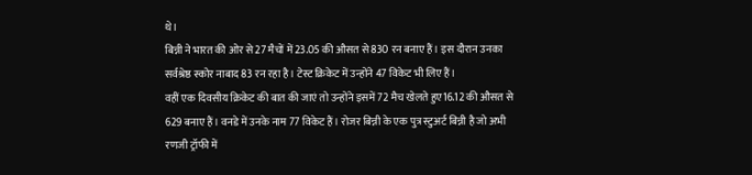थे।
बिन्नी ने भारत की ओर से 27 मैचों में 23.05 की औसत से 830 रन बनाए हैं। इस दौरान उनका सर्वश्रेष्ठ स्कोर नाबाद 83 रन रहा है। टेस्ट क्रिकेट में उन्होंने 47 विकेट भी लिए हैं।
वहीं एक दिवसीय क्रिकेट की बात की जाएं तो उन्होंने इसमें 72 मैच खेलते हुए16.12 की औसत से 629 बनाए हैं। वनडे में उनके नाम 77 विकेट हैं। रोजर बिन्नी के एक पुत्र स्टुअर्ट बिन्नी है जो अभी रणजी ट्रॉफी में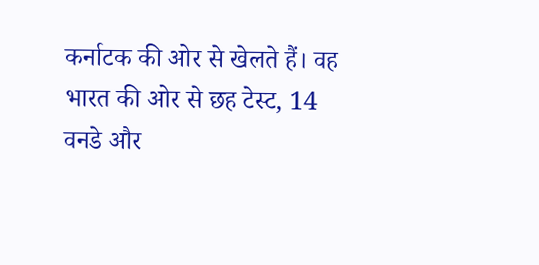कर्नाटक की ओर से खेलते हैं। वह भारत की ओर से छह टेस्ट, 14 वनडे और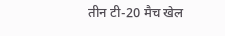तीन टी-20 मैच खेल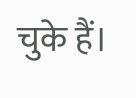चुके हैं।